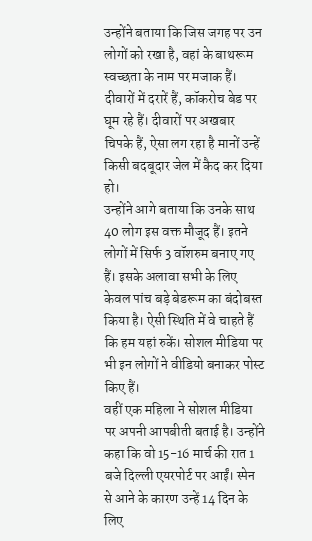उन्होंने बताया कि जिस जगह पर उन लोगों को रखा है, वहां के बाथरूम स्वच्छता के नाम पर मजाक हैं। दीवारों में दरारें हैं, कॉकरोच बेड पर घूम रहे हैं। दीवारों पर अखबार चिपके हैं, ऐसा लग रहा है मानों उन्हें किसी बदबूदार जेल में कैद कर दिया हो।
उन्होंने आगे बताया कि उनके साथ 40 लोग इस वक्त मौजूद हैं। इतने लोगों में सिर्फ 3 वॉशरुम बनाए गए हैं। इसके अलावा सभी के लिए केवल पांच बड़े बेडरूम का बंदोबस्त किया है। ऐसी स्थिति में वे चाहते हैं कि हम यहां रुकें। सोशल मीडिया पर भी इन लोगों ने वीडियो बनाकर पोस्ट किए हैं।
वहीं एक महिला ने सोशल मीडिया पर अपनी आपबीती बताई है। उन्होंने कहा कि वो 15-16 मार्च की रात 1 बजे दिल्ली एयरपोर्ट पर आईं। स्पेन से आने के कारण उन्हें 14 दिन के लिए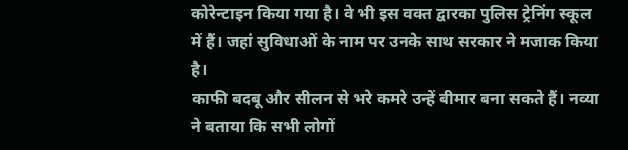कोरेन्टाइन किया गया है। वे भी इस वक्त द्वारका पुलिस ट्रेनिंग स्कूल में हैं। जहां सुविधाओं के नाम पर उनके साथ सरकार ने मजाक किया है।
काफी बदबू और सीलन से भरे कमरे उन्हें बीमार बना सकते हैं। नव्या ने बताया कि सभी लोगों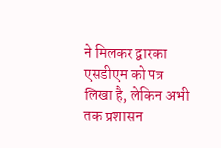ने मिलकर द्वारका एसडीएम को पत्र लिखा है, लेकिन अभी तक प्रशासन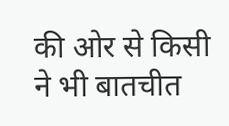की ओर से किसी ने भी बातचीत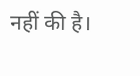नहीं की है।